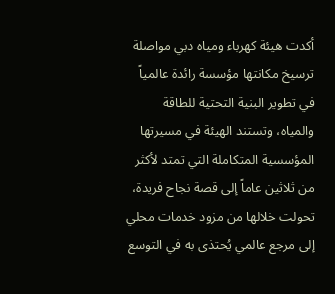أكدت هيئة كهرباء ومياه دبي مواصلة ترسيخ مكانتها مؤسسة رائدة عالمياً في تطوير البنية التحتية للطاقة والمياه، وتستند الهيئة في مسيرتها المؤسسية المتكاملة التي تمتد لأكثر من ثلاثين عاماً إلى قصة نجاح فريدة، تحولت خلالها من مزود خدمات محلي إلى مرجع عالمي يُحتذى به في التوسع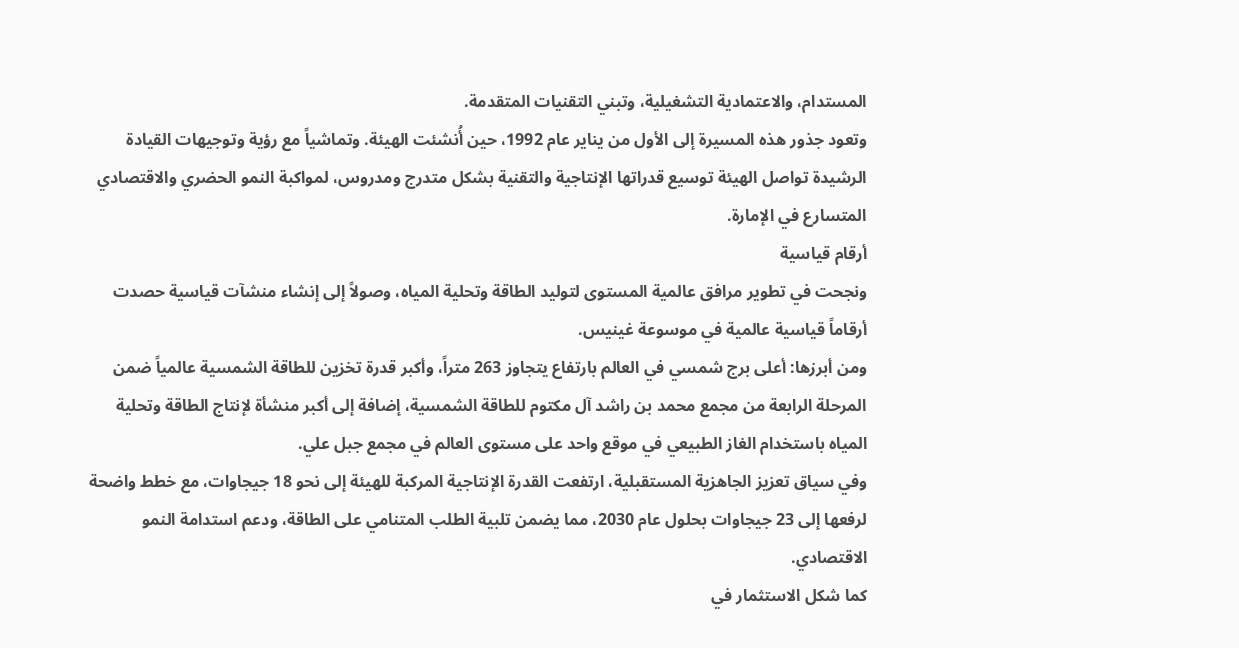المستدام، والاعتمادية التشغيلية، وتبني التقنيات المتقدمة.
وتعود جذور هذه المسيرة إلى الأول من يناير عام 1992، حين أُنشئت الهيئة. وتماشياً مع رؤية وتوجيهات القيادة الرشيدة تواصل الهيئة توسيع قدراتها الإنتاجية والتقنية بشكل متدرج ومدروس، لمواكبة النمو الحضري والاقتصادي المتسارع في الإمارة.
أرقام قياسية
ونجحت في تطوير مرافق عالمية المستوى لتوليد الطاقة وتحلية المياه، وصولاً إلى إنشاء منشآت قياسية حصدت أرقاماً قياسية عالمية في موسوعة غينيس.
ومن أبرزها: أعلى برج شمسي في العالم بارتفاع يتجاوز 263 متراً، وأكبر قدرة تخزين للطاقة الشمسية عالمياً ضمن المرحلة الرابعة من مجمع محمد بن راشد آل مكتوم للطاقة الشمسية، إضافة إلى أكبر منشأة لإنتاج الطاقة وتحلية المياه باستخدام الغاز الطبيعي في موقع واحد على مستوى العالم في مجمع جبل علي.
وفي سياق تعزيز الجاهزية المستقبلية، ارتفعت القدرة الإنتاجية المركبة للهيئة إلى نحو 18 جيجاوات، مع خطط واضحة لرفعها إلى 23 جيجاوات بحلول عام 2030، مما يضمن تلبية الطلب المتنامي على الطاقة، ودعم استدامة النمو الاقتصادي.
كما شكل الاستثمار في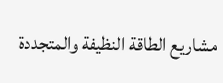مشاريع الطاقة النظيفة والمتجددة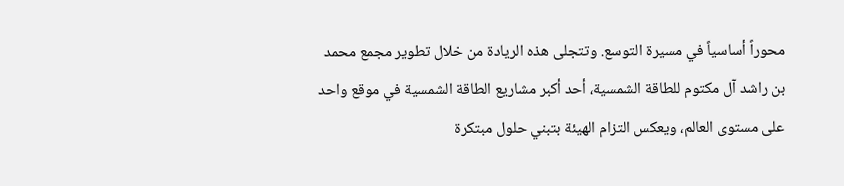محوراً أساسياً في مسيرة التوسع. وتتجلى هذه الريادة من خلال تطوير مجمع محمد بن راشد آل مكتوم للطاقة الشمسية، أحد أكبر مشاريع الطاقة الشمسية في موقع واحد على مستوى العالم، ويعكس التزام الهيئة بتبني حلول مبتكرة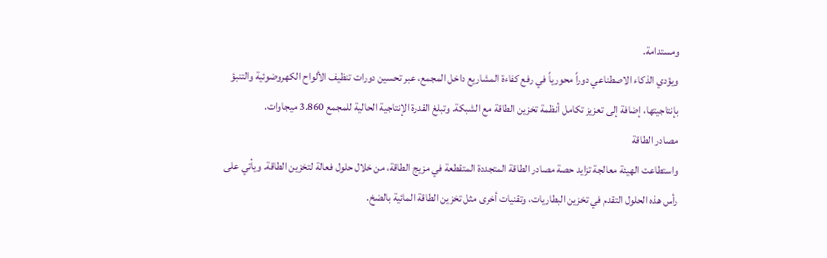ومستدامة.
ويؤدي الذكاء الاصطناعي دوراً محورياً في رفع كفاءة المشاريع داخل المجمع، عبر تحسين دورات تنظيف الألواح الكهروضوئية والتنبؤ بإنتاجيتها، إضافة إلى تعزيز تكامل أنظمة تخزين الطاقة مع الشبكة. وتبلغ القدرة الإنتاجية الحالية للمجمع 3.860 ميجاوات.
مصادر الطاقة
واستطاعت الهيئة معالجة تزايد حصة مصادر الطاقة المتجددة المتقطعة في مزيج الطاقة، من خلال حلول فعالة لتخزين الطاقة. ويأتي على رأس هذه الحلول التقدم في تخزين البطاريات، وتقنيات أخرى مثل تخزين الطاقة المائية بالضخ.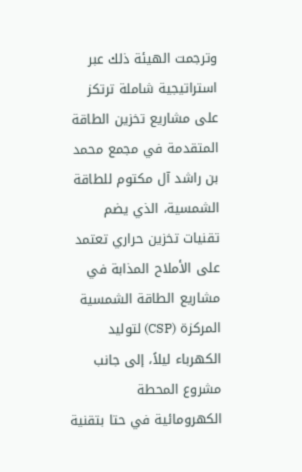وترجمت الهيئة ذلك عبر استراتيجية شاملة ترتكز على مشاريع تخزين الطاقة المتقدمة في مجمع محمد بن راشد آل مكتوم للطاقة الشمسية، الذي يضم تقنيات تخزين حراري تعتمد على الأملاح المذابة في مشاريع الطاقة الشمسية المركزة (CSP) لتوليد الكهرباء ليلاً، إلى جانب مشروع المحطة الكهرومائية في حتا بتقنية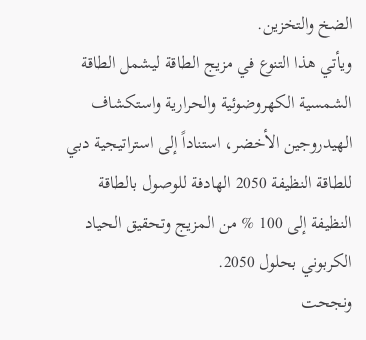الضخ والتخزين.
ويأتي هذا التنوع في مزيج الطاقة ليشمل الطاقة الشمسية الكهروضوئية والحرارية واستكشاف الهيدروجين الأخضر، استناداً إلى استراتيجية دبي للطاقة النظيفة 2050 الهادفة للوصول بالطاقة النظيفة إلى 100 % من المزيج وتحقيق الحياد الكربوني بحلول 2050.
ونجحت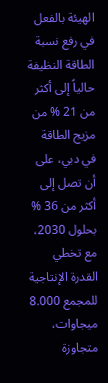الهيئة بالفعل في رفع نسبة الطاقة النظيفة حالياً إلى أكثر من 21 % من مزيج الطاقة في دبي، على أن تصل إلى أكثر من 36 % بحلول 2030، مع تخطي القدرة الإنتاجية للمجمع 8.000 ميجاوات، متجاوزة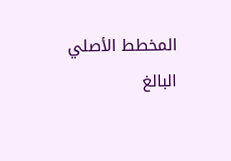المخطط الأصلي البالغ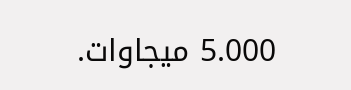5.000 ميجاوات.